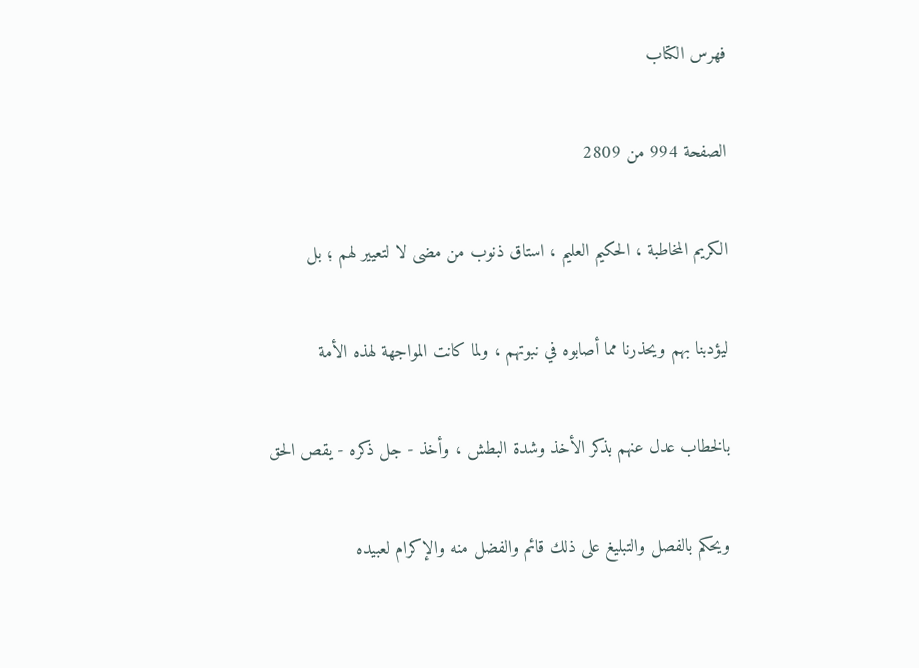فهرس الكتاب

الصفحة 994 من 2809

الكريم المخاطبة ، الحكيم العليم ، استاق ذنوب من مضى لا لتعيير لهم ؛ بل

ليؤدبنا بهم ويحذرنا مما أصابوه في نبوتهم ، ولما كانت المواجهة لهذه الأمة

بالخطاب عدل عنهم بذكر الأخذ وشدة البطش ، وأخذ - جل ذكره - يقص الحق

ويحكم بالفصل والتبليغ على ذلك قائم والفضل منه والإكرام لعبيده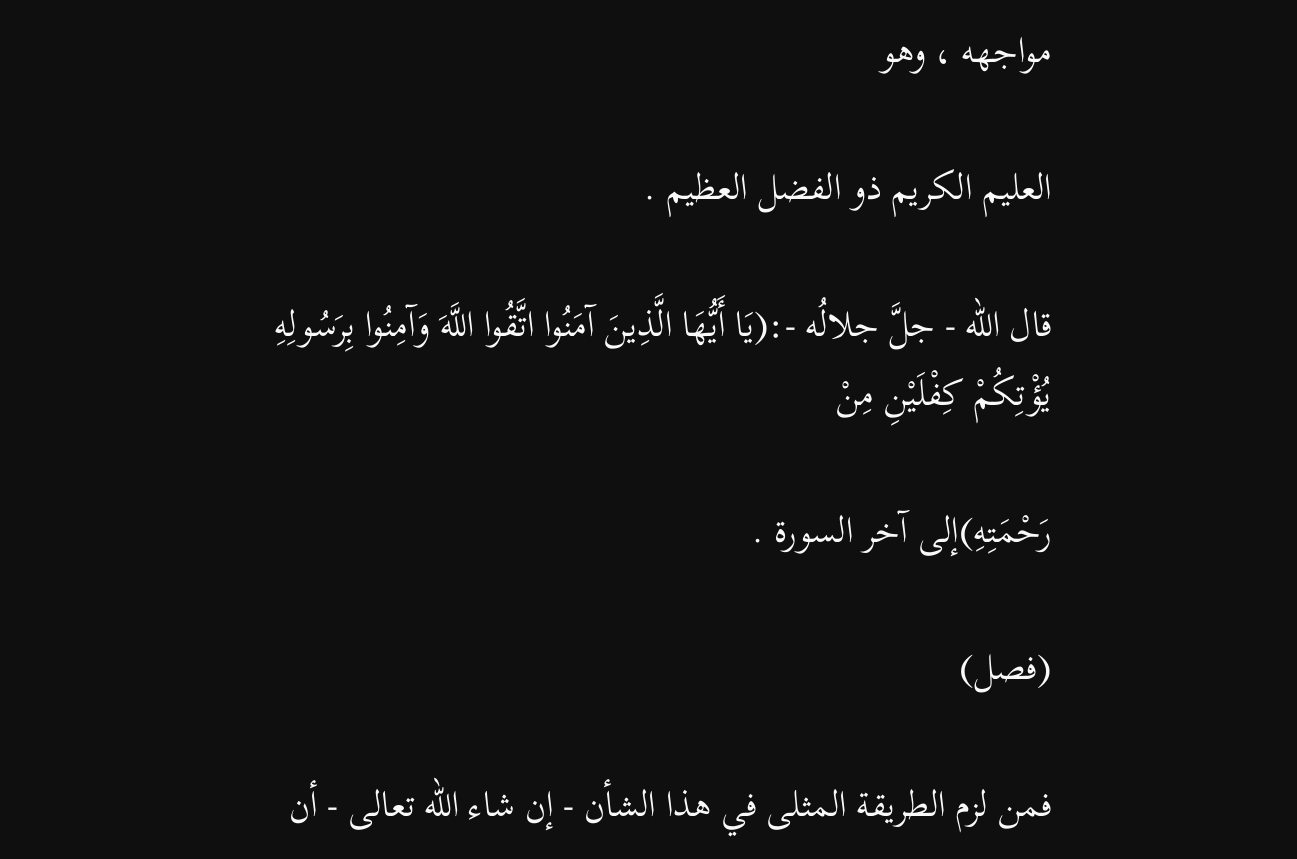مواجهه ، وهو

العليم الكريم ذو الفضل العظيم .

قال الله - جلَّ جلالُه -:(يَا أَيُّهَا الَّذِينَ آمَنُوا اتَّقُوا اللَّهَ وَآمِنُوا بِرَسُولِهِ يُؤْتِكُمْ كِفْلَيْنِ مِنْ

رَحْمَتِهِ)إلى آخر السورة .

(فصل)

فمن لزم الطريقة المثلى في هذا الشأن - إن شاء الله تعالى - أن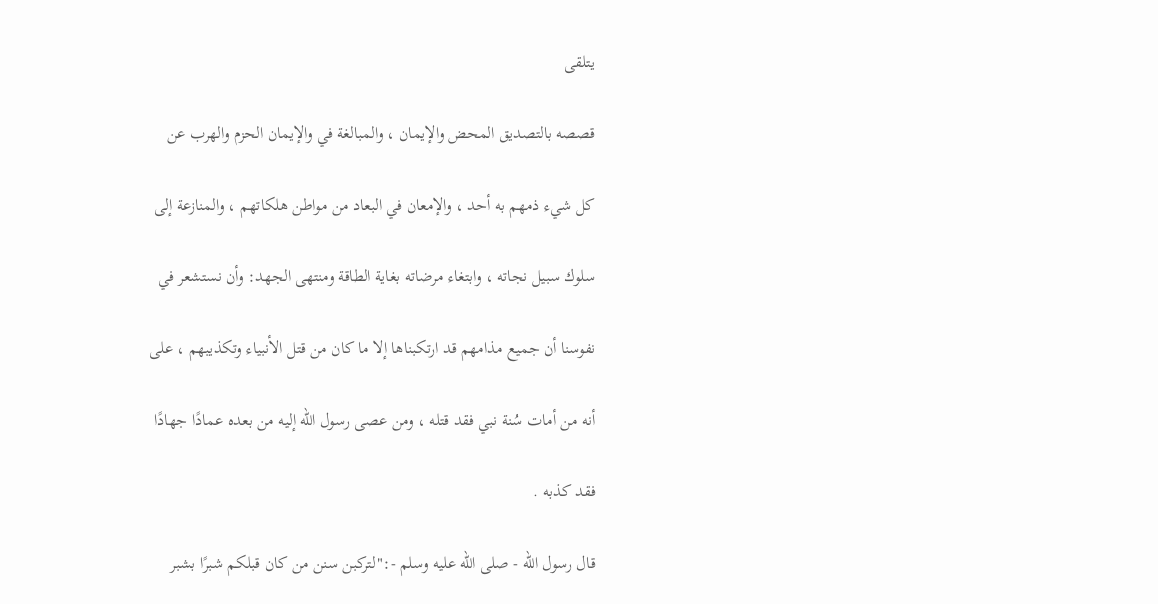يتلقى

قصصه بالتصديق المحض والإيمان ، والمبالغة في والإيمان الحزم والهرب عن

كل شيء ذمهم به أحد ، والإمعان في البعاد من مواطن هلكاتهم ، والمنازعة إلى

سلوك سبيل نجاته ، وابتغاء مرضاته بغاية الطاقة ومنتهى الجهد: وأن نستشعر في

نفوسنا أن جميع مذامهم قد ارتكبناها إلا ما كان من قتل الأنبياء وتكذيبهم ، على

أنه من أمات سُنة نبي فقد قتله ، ومن عصى رسول الله إليه من بعده عمادًا جهادًا

فقد كذبه .

قال رسول الله - صلى الله عليه وسلم -:"لتركبن سنن من كان قبلكم شبرًا بشبر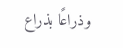وذراعًا بذراع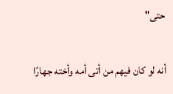حتى"

أنه لو كان فيهم من أتى أمه وأخته جهارًا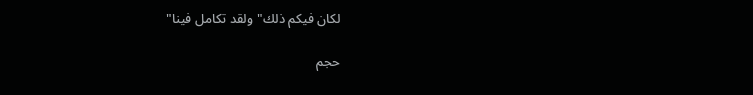لكان فيكم ذلك"ولقد تكامل فينا"

حجم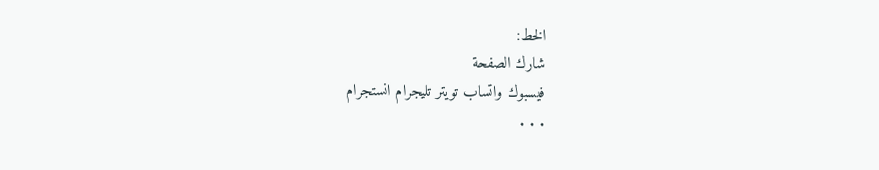الخط:
شارك الصفحة
فيسبوك واتساب تويتر تليجرام انستجرام
. . .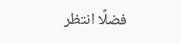فضلًا انتظر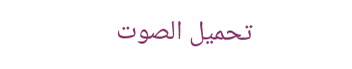تحميل الصوت